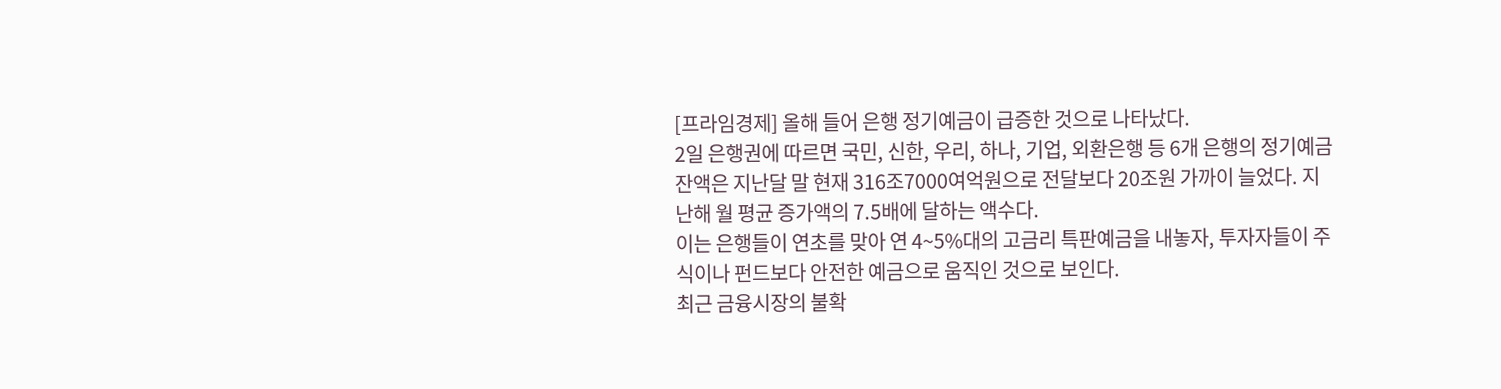[프라임경제] 올해 들어 은행 정기예금이 급증한 것으로 나타났다.
2일 은행권에 따르면 국민, 신한, 우리, 하나, 기업, 외환은행 등 6개 은행의 정기예금 잔액은 지난달 말 현재 316조7000여억원으로 전달보다 20조원 가까이 늘었다. 지난해 월 평균 증가액의 7.5배에 달하는 액수다.
이는 은행들이 연초를 맞아 연 4~5%대의 고금리 특판예금을 내놓자, 투자자들이 주식이나 펀드보다 안전한 예금으로 움직인 것으로 보인다.
최근 금융시장의 불확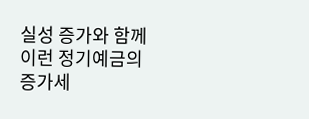실성 증가와 함께 이런 정기예금의 증가세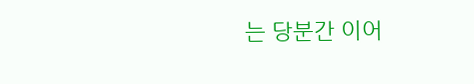는 당분간 이어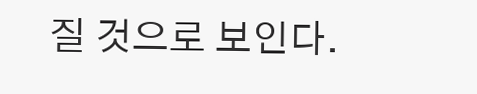질 것으로 보인다.